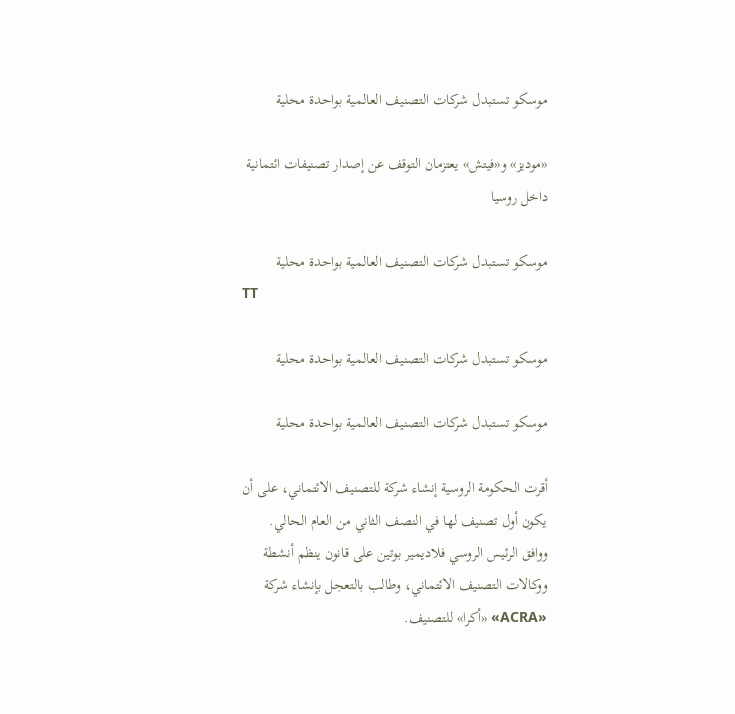موسكو تستبدل شركات التصنيف العالمية بواحدة محلية

«موديز» و«فيتش» يعتزمان التوقف عن إصدار تصنيفات ائتمانية داخل روسيا

موسكو تستبدل شركات التصنيف العالمية بواحدة محلية
TT

موسكو تستبدل شركات التصنيف العالمية بواحدة محلية

موسكو تستبدل شركات التصنيف العالمية بواحدة محلية

أقرت الحكومة الروسية إنشاء شركة للتصنيف الائتماني، على أن يكون أول تصنيف لها في النصف الثاني من العام الحالي.
ووافق الرئيس الروسي فلاديمير بوتين على قانون ينظم أنشطة ووكالات التصنيف الائتماني، وطالب بالتعجل بإنشاء شركة «ACRA» «أكرا» للتصنيف.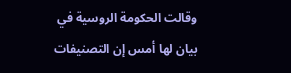وقالت الحكومة الروسية في بيان لها أمس إن التصنيفات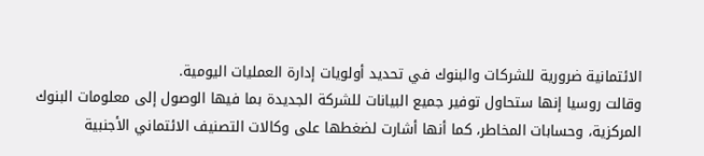الائتمانية ضرورية للشركات والبنوك في تحديد أولويات إدارة العمليات اليومية.
وقالت روسيا إنها ستحاول توفير جميع البيانات للشركة الجديدة بما فيها الوصول إلى معلومات البنوك المركزية، وحسابات المخاطر، كما أنها أشارت لضغطها على وكالات التصنيف الائتماني الأجنبية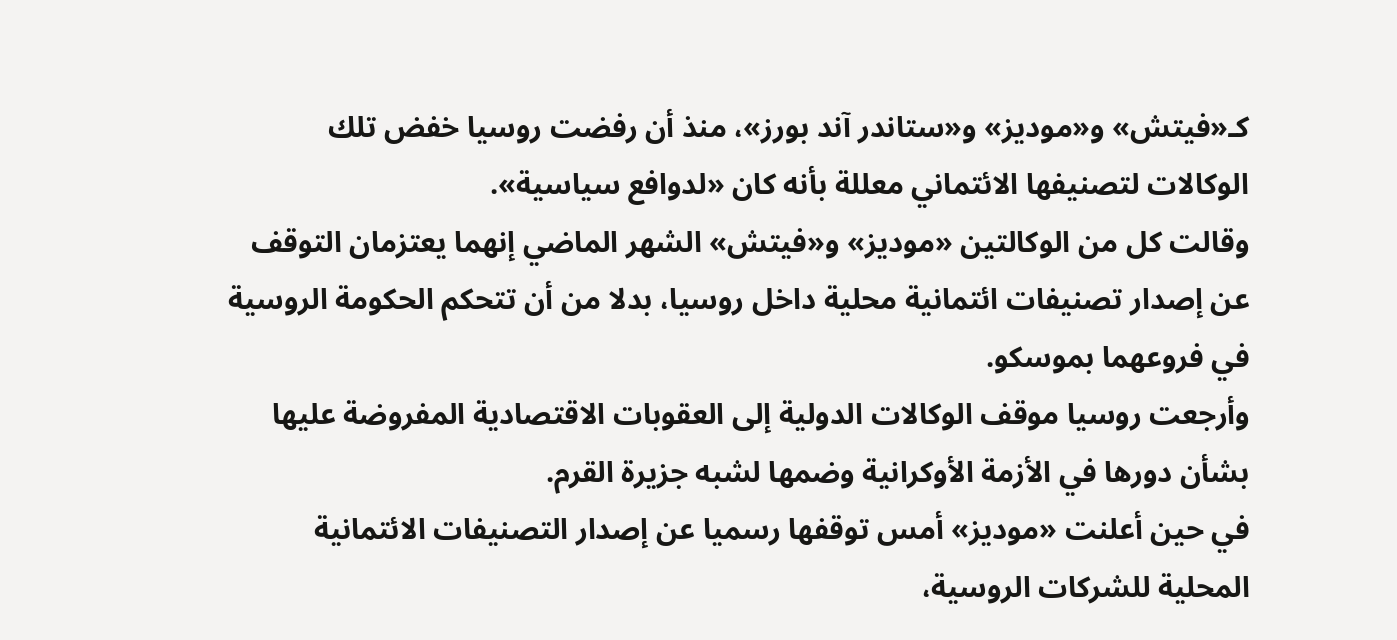كـ«فيتش» و«موديز» و«ستاندر آند بورز»، منذ أن رفضت روسيا خفض تلك الوكالات لتصنيفها الائتماني معللة بأنه كان «لدوافع سياسية».
وقالت كل من الوكالتين «موديز» و«فيتش» الشهر الماضي إنهما يعتزمان التوقف عن إصدار تصنيفات ائتمانية محلية داخل روسيا، بدلا من أن تتحكم الحكومة الروسية في فروعهما بموسكو.
وأرجعت روسيا موقف الوكالات الدولية إلى العقوبات الاقتصادية المفروضة عليها بشأن دورها في الأزمة الأوكرانية وضمها لشبه جزيرة القرم.
في حين أعلنت «موديز» أمس توقفها رسميا عن إصدار التصنيفات الائتمانية المحلية للشركات الروسية،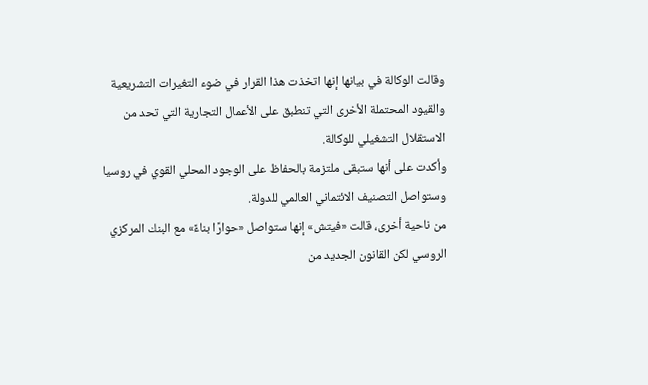وقالت الوكالة في بيانها إنها اتخذت هذا القرار في ضوء التغيرات التشريعية والقيود المحتملة الأخرى التي تنطبق على الأعمال التجارية التي تحد من الاستقلال التشغيلي للوكالة.
وأكدت على أنها ستبقى ملتزمة بالحفاظ على الوجود المحلي القوي في روسيا وستواصل التصنيف الائتماني العالمي للدولة.
من ناحية أخرى، قالت «فيتش» إنها ستواصل «حوارًا بناءً» مع البنك المركزي الروسي لكن القانون الجديد من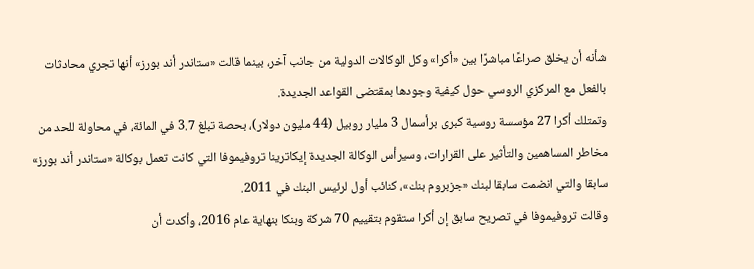شأنه أن يخلق صراعًا مباشرًا بين «أكرا» وكل الوكالات الدولية من جانب آخر، بينما قالت «ستاندر أند بورز» أنها تجري محادثات بالفعل مع المركزي الروسي حول كيفية وجودها بمقتضى القواعد الجديدة.
وتمتلك أكرا 27 مؤسسة روسية كبرى برأسمال 3 مليار روبيل (44 مليون دولار)، بحصة تبلغ 3.7 في المائة، في محاولة للحد من مخاطر المساهمين والتأثير على القرارات، وسيرأس الوكالة الجديدة إيكاترينا تروفيموفا التي كانت تعمل بوكالة «ستاندر أند بورز» سابقا والتي انضمت سابقا لبنك «جزبروم بنك»، كنائب أول لرئيس البنك في 2011.
وقالت تروفيموفا في تصريح سابق إن أكرا ستقوم بتقييم 70 شركة وبنكا بنهاية عام 2016، وأكدت أن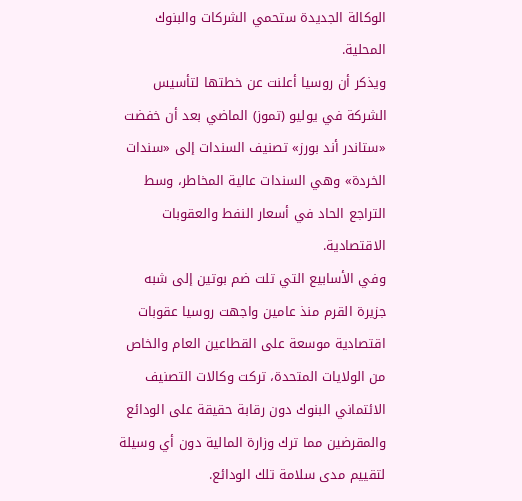الوكالة الجديدة ستحمي الشركات والبنوك المحلية.
ويذكر أن روسيا أعلنت عن خطتها لتأسيس الشركة في يوليو (تموز) الماضي بعد أن خفضت «ستاندر أند بورز» تصنيف السندات إلى «سندات الخردة» وهي السندات عالية المخاطر، وسط التراجع الحاد في أسعار النفط والعقوبات الاقتصادية.
وفي الأسابيع التي تلت ضم بوتين إلى شبه جزيرة القرم منذ عامين واجهت روسيا عقوبات اقتصادية موسعة على القطاعين العام والخاص من الولايات المتحدة، تركت وكالات التصنيف الائتماني البنوك دون رقابة حقيقة على الودائع والمقرضين مما ترك وزارة المالية دون أي وسيلة لتقييم مدى سلامة تلك الودائع.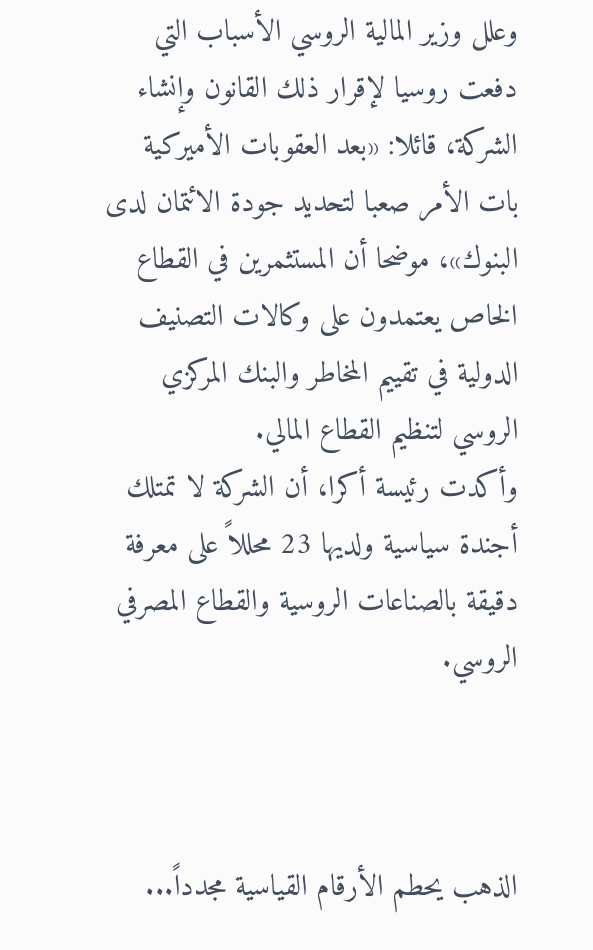وعلل وزير المالية الروسي الأسباب التي دفعت روسيا لإقرار ذلك القانون وإنشاء الشركة، قائلا: «بعد العقوبات الأميركية بات الأمر صعبا لتحديد جودة الائتمان لدى البنوك»، موضحا أن المستثمرين في القطاع الخاص يعتمدون على وكالات التصنيف الدولية في تقييم المخاطر والبنك المركزي الروسي لتنظيم القطاع المالي.
وأكدت رئيسة أكرا، أن الشركة لا تمتلك أجندة سياسية ولديها 23 محللاً على معرفة دقيقة بالصناعات الروسية والقطاع المصرفي الروسي.



الذهب يحطم الأرقام القياسية مجدداً...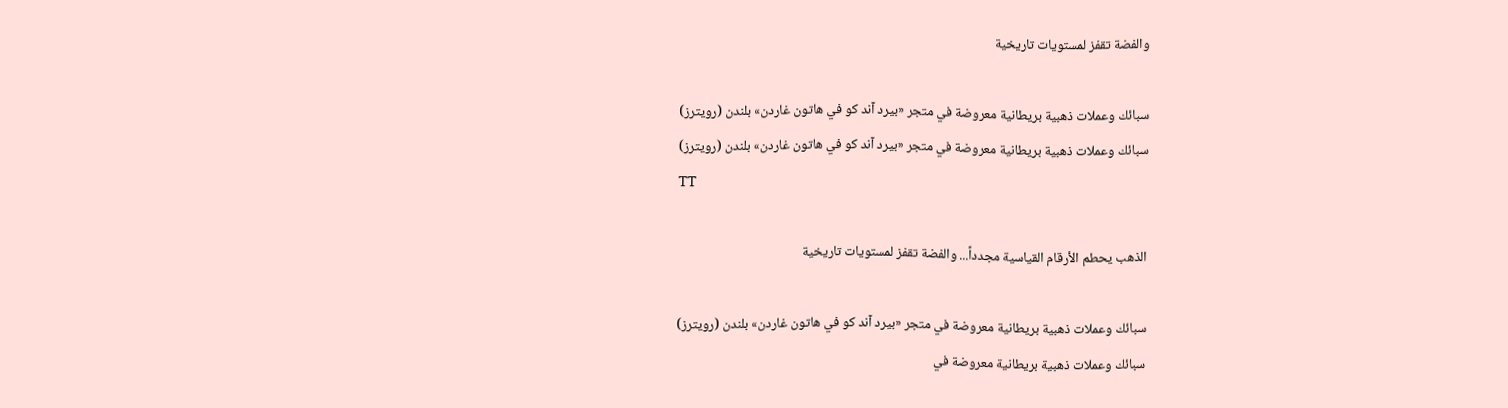والفضة تقفز لمستويات تاريخية

سبائك وعملات ذهبية بريطانية معروضة في متجر «بيرد آند كو في هاتون غاردن» بلندن (رويترز)
سبائك وعملات ذهبية بريطانية معروضة في متجر «بيرد آند كو في هاتون غاردن» بلندن (رويترز)
TT

الذهب يحطم الأرقام القياسية مجدداً... والفضة تقفز لمستويات تاريخية

سبائك وعملات ذهبية بريطانية معروضة في متجر «بيرد آند كو في هاتون غاردن» بلندن (رويترز)
سبائك وعملات ذهبية بريطانية معروضة في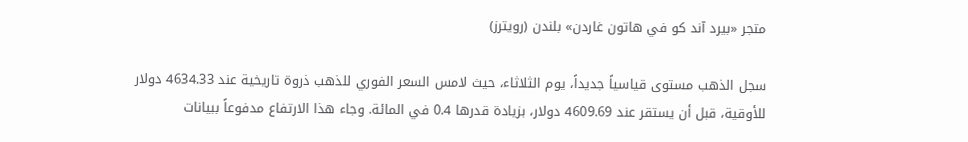متجر «بيرد آند كو في هاتون غاردن» بلندن (رويترز)

سجل الذهب مستوى قياسياً جديداً، يوم الثلاثاء، حيث لامس السعر الفوري للذهب ذروة تاريخية عند 4634.33 دولار للأوقية، قبل أن يستقر عند 4609.69 دولار، بزيادة قدرها 0.4 في المائة. وجاء هذا الارتفاع مدفوعاً ببيانات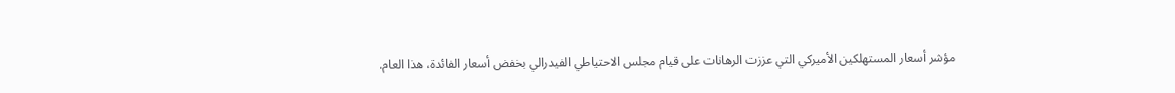مؤشر أسعار المستهلكين الأميركي التي عززت الرهانات على قيام مجلس الاحتياطي الفيدرالي بخفض أسعار الفائدة، هذا العام.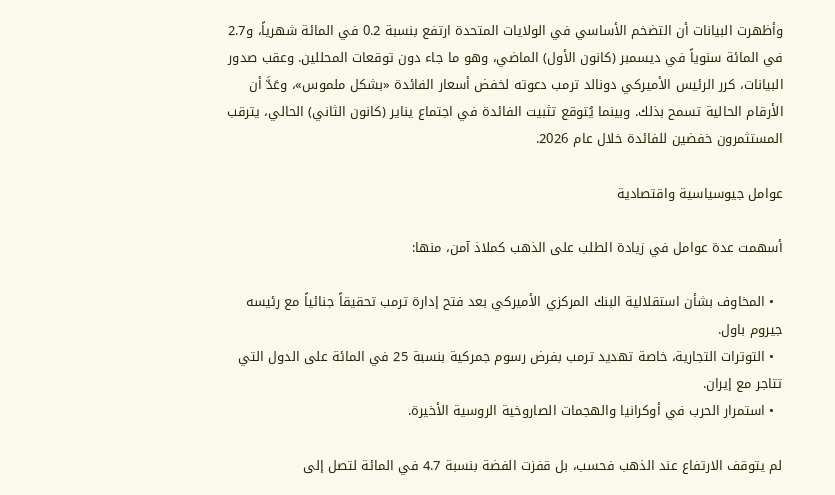وأظهرت البيانات أن التضخم الأساسي في الولايات المتحدة ارتفع بنسبة 0.2 في المائة شهرياً، و2.7 في المائة سنوياً في ديسمبر (كانون الأول) الماضي، وهو ما جاء دون توقعات المحللين. وعقب صدور البيانات، كرر الرئيس الأميركي دونالد ترمب دعوته لخفض أسعار الفائدة «بشكل ملموس»، وعَدَّ أن الأرقام الحالية تسمح بذلك. وبينما يُتوقع تثبيت الفائدة في اجتماع يناير (كانون الثاني) الحالي، يترقب المستثمرون خفضين للفائدة خلال عام 2026.

عوامل جيوسياسية واقتصادية

أسهمت عدة عوامل في زيادة الطلب على الذهب كملاذ آمن، منها:

  • المخاوف بشأن استقلالية البنك المركزي الأميركي بعد فتح إدارة ترمب تحقيقاً جنائياً مع رئيسه جيروم باول.
  • التوترات التجارية، خاصة تهديد ترمب بفرض رسوم جمركية بنسبة 25 في المائة على الدول التي تتاجر مع إيران.
  • استمرار الحرب في أوكرانيا والهجمات الصاروخية الروسية الأخيرة.

لم يتوقف الارتفاع عند الذهب فحسب، بل قفزت الفضة بنسبة 4.7 في المائة لتصل إلى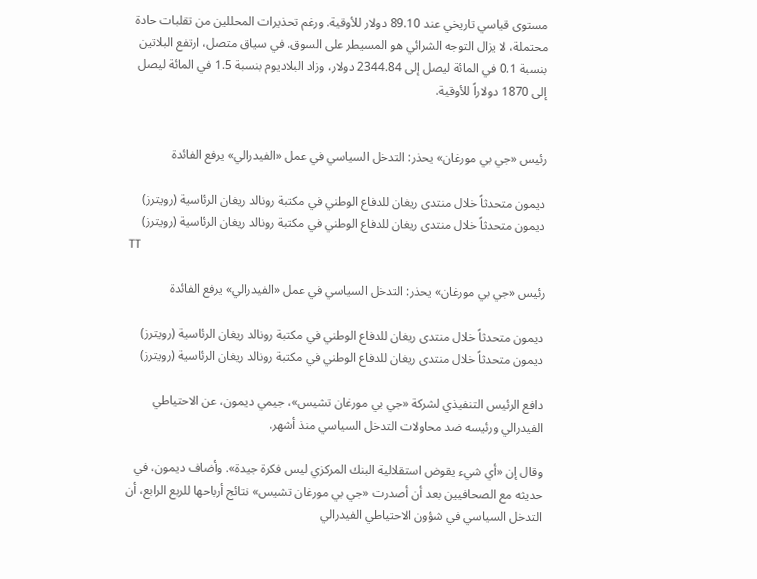مستوى قياسي تاريخي عند 89.10 دولار للأوقية. ورغم تحذيرات المحللين من تقلبات حادة محتملة، لا يزال التوجه الشرائي هو المسيطر على السوق. في سياق متصل، ارتفع البلاتين بنسبة 0.1 في المائة ليصل إلى 2344.84 دولار، وزاد البلاديوم بنسبة 1.5 في المائة ليصل إلى 1870 دولاراً للأوقية.


رئيس «جي بي مورغان» يحذر: التدخل السياسي في عمل «الفيدرالي» يرفع الفائدة

ديمون متحدثاً خلال منتدى ريغان للدفاع الوطني في مكتبة رونالد ريغان الرئاسية (رويترز)
ديمون متحدثاً خلال منتدى ريغان للدفاع الوطني في مكتبة رونالد ريغان الرئاسية (رويترز)
TT

رئيس «جي بي مورغان» يحذر: التدخل السياسي في عمل «الفيدرالي» يرفع الفائدة

ديمون متحدثاً خلال منتدى ريغان للدفاع الوطني في مكتبة رونالد ريغان الرئاسية (رويترز)
ديمون متحدثاً خلال منتدى ريغان للدفاع الوطني في مكتبة رونالد ريغان الرئاسية (رويترز)

دافع الرئيس التنفيذي لشركة «جي بي مورغان تشيس»، جيمي ديمون، عن الاحتياطي الفيدرالي ورئيسه ضد محاولات التدخل السياسي منذ أشهر.

وقال إن «أي شيء يقوض استقلالية البنك المركزي ليس فكرة جيدة». وأضاف ديمون، في حديثه مع الصحافيين بعد أن أصدرت «جي بي مورغان تشيس» نتائج أرباحها للربع الرابع، أن التدخل السياسي في شؤون الاحتياطي الفيدرالي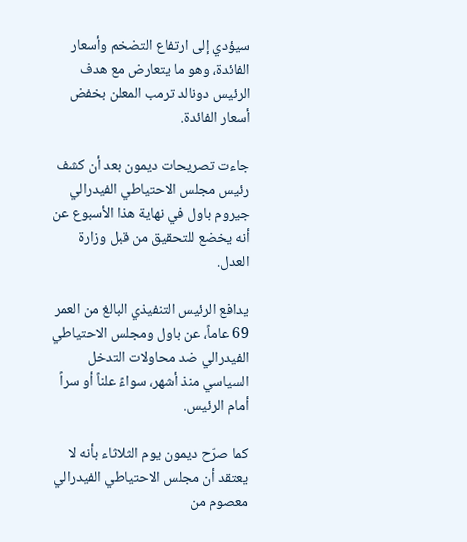سيؤدي إلى ارتفاع التضخم وأسعار الفائدة، وهو ما يتعارض مع هدف الرئيس دونالد ترمب المعلن بخفض أسعار الفائدة.

جاءت تصريحات ديمون بعد أن كشف رئيس مجلس الاحتياطي الفيدرالي جيروم باول في نهاية هذا الأسبوع عن أنه يخضع للتحقيق من قبل وزارة العدل.

يدافع الرئيس التنفيذي البالغ من العمر 69 عاماً، عن باول ومجلس الاحتياطي الفيدرالي ضد محاولات التدخل السياسي منذ أشهر، سواءً علناً أو سراً أمام الرئيس.

كما صرّح ديمون يوم الثلاثاء بأنه لا يعتقد أن مجلس الاحتياطي الفيدرالي معصوم من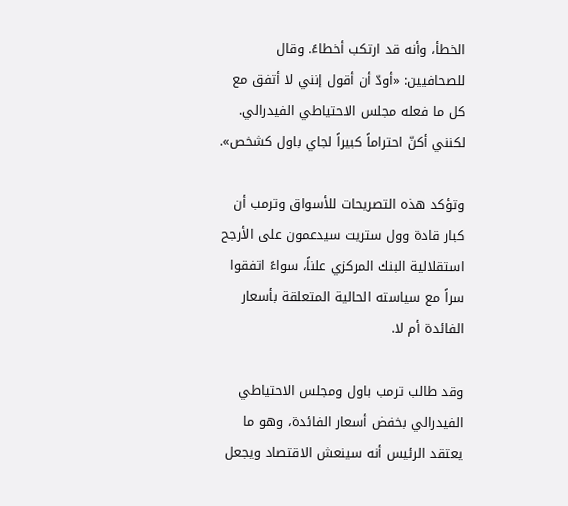الخطأ، وأنه قد ارتكب أخطاءً. وقال للصحافيين: «أودّ أن أقول إنني لا أتفق مع كل ما فعله مجلس الاحتياطي الفيدرالي. لكنني أكنّ احتراماً كبيراً لجاي باول كشخص».

وتؤكد هذه التصريحات للأسواق وترمب أن كبار قادة وول ستريت سيدعمون على الأرجح استقلالية البنك المركزي علناً، سواءً اتفقوا سراً مع سياسته الحالية المتعلقة بأسعار الفائدة أم لا.

وقد طالب ترمب باول ومجلس الاحتياطي الفيدرالي بخفض أسعار الفائدة، وهو ما يعتقد الرئيس أنه سينعش الاقتصاد ويجعل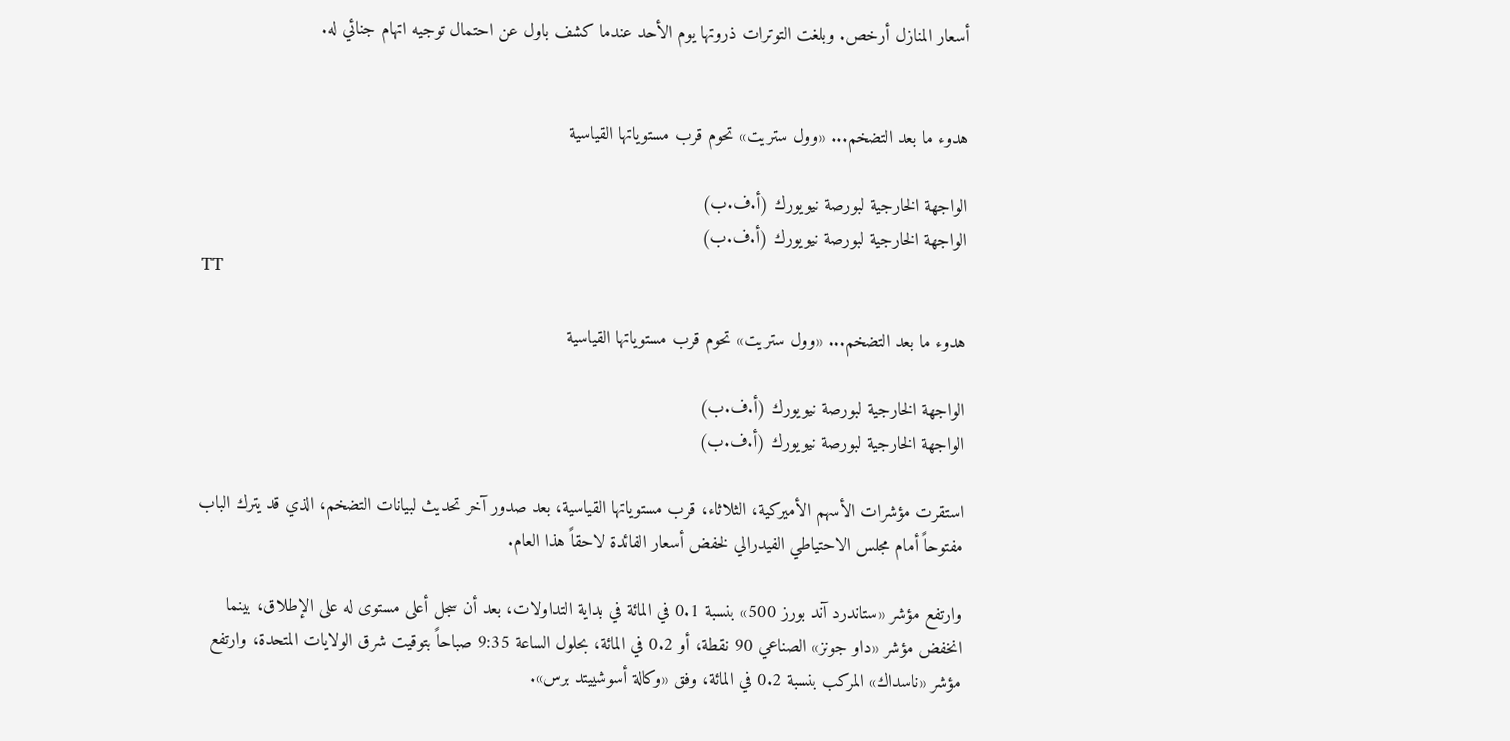أسعار المنازل أرخص. وبلغت التوترات ذروتها يوم الأحد عندما كشف باول عن احتمال توجيه اتهام جنائي له.


هدوء ما بعد التضخم... «وول ستريت» تحوم قرب مستوياتها القياسية

الواجهة الخارجية لبورصة نيويورك (أ.ف.ب)
الواجهة الخارجية لبورصة نيويورك (أ.ف.ب)
TT

هدوء ما بعد التضخم... «وول ستريت» تحوم قرب مستوياتها القياسية

الواجهة الخارجية لبورصة نيويورك (أ.ف.ب)
الواجهة الخارجية لبورصة نيويورك (أ.ف.ب)

استقرت مؤشرات الأسهم الأميركية، الثلاثاء، قرب مستوياتها القياسية، بعد صدور آخر تحديث لبيانات التضخم، الذي قد يترك الباب مفتوحاً أمام مجلس الاحتياطي الفيدرالي لخفض أسعار الفائدة لاحقاً هذا العام.

وارتفع مؤشر «ستاندرد آند بورز 500» بنسبة 0.1 في المائة في بداية التداولات، بعد أن سجل أعلى مستوى له على الإطلاق، بينما انخفض مؤشر «داو جونز» الصناعي 90 نقطة، أو 0.2 في المائة، بحلول الساعة 9:35 صباحاً بتوقيت شرق الولايات المتحدة، وارتفع مؤشر «ناسداك» المركب بنسبة 0.2 في المائة، وفق «وكالة أسوشييتد برس».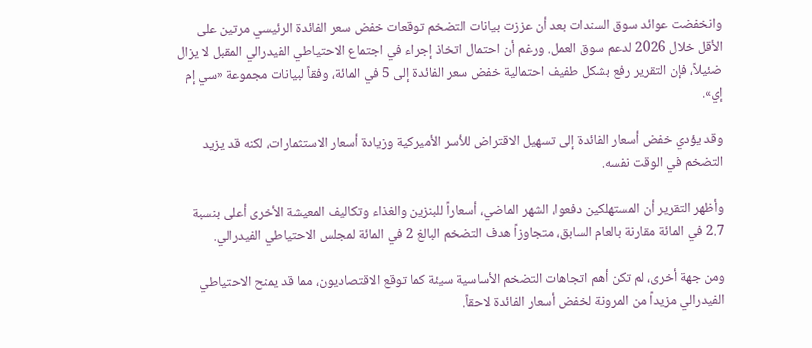وانخفضت عوائد سوق السندات بعد أن عززت بيانات التضخم توقعات خفض سعر الفائدة الرئيسي مرتين على الأقل خلال 2026 لدعم سوق العمل. ورغم أن احتمال اتخاذ إجراء في اجتماع الاحتياطي الفيدرالي المقبل لا يزال ضئيلاً، فإن التقرير رفع بشكل طفيف احتمالية خفض سعر الفائدة إلى 5 في المائة، وفقاً لبيانات مجموعة «سي إم إي».

وقد يؤدي خفض أسعار الفائدة إلى تسهيل الاقتراض للأسر الأميركية وزيادة أسعار الاستثمارات، لكنه قد يزيد التضخم في الوقت نفسه.

وأظهر التقرير أن المستهلكين دفعوا، الشهر الماضي، أسعاراً للبنزين والغذاء وتكاليف المعيشة الأخرى أعلى بنسبة 2.7 في المائة مقارنة بالعام السابق، متجاوزاً هدف التضخم البالغ 2 في المائة لمجلس الاحتياطي الفيدرالي.

ومن جهة أخرى، لم تكن أهم اتجاهات التضخم الأساسية سيئة كما توقع الاقتصاديون، مما قد يمنح الاحتياطي الفيدرالي مزيداً من المرونة لخفض أسعار الفائدة لاحقاً.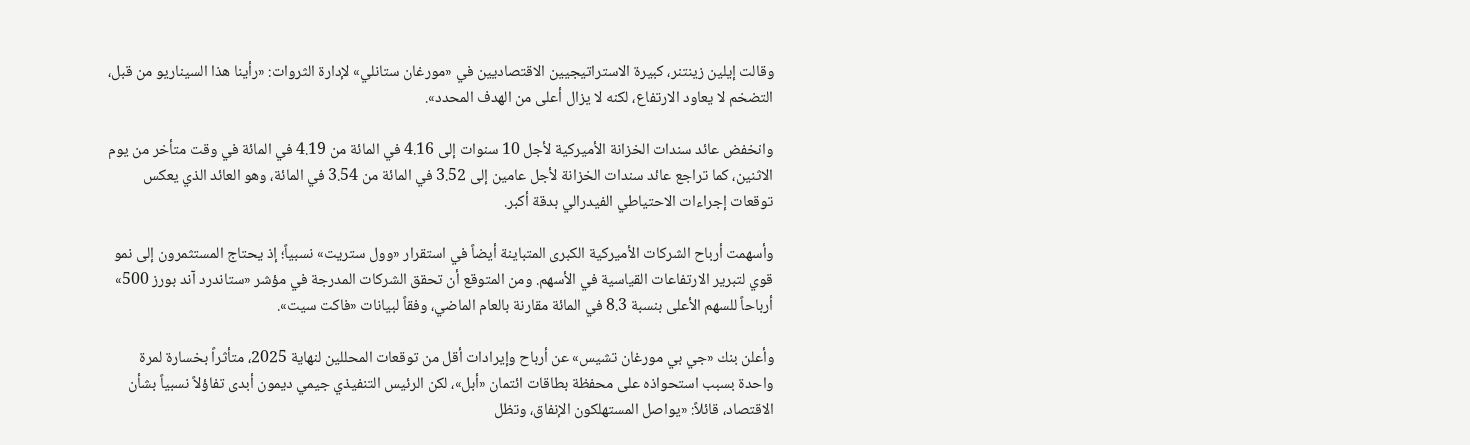وقالت إيلين زينتنر، كبيرة الاستراتيجيين الاقتصاديين في «مورغان ستانلي» لإدارة الثروات: «رأينا هذا السيناريو من قبل، التضخم لا يعاود الارتفاع، لكنه لا يزال أعلى من الهدف المحدد».

وانخفض عائد سندات الخزانة الأميركية لأجل 10 سنوات إلى 4.16 في المائة من 4.19 في المائة في وقت متأخر من يوم الاثنين، كما تراجع عائد سندات الخزانة لأجل عامين إلى 3.52 في المائة من 3.54 في المائة، وهو العائد الذي يعكس توقعات إجراءات الاحتياطي الفيدرالي بدقة أكبر.

وأسهمت أرباح الشركات الأميركية الكبرى المتباينة أيضاً في استقرار «وول ستريت» نسبياً؛ إذ يحتاج المستثمرون إلى نمو قوي لتبرير الارتفاعات القياسية في الأسهم. ومن المتوقع أن تحقق الشركات المدرجة في مؤشر «ستاندرد آند بورز 500» أرباحاً للسهم الأعلى بنسبة 8.3 في المائة مقارنة بالعام الماضي، وفقاً لبيانات «فاكت سيت».

وأعلن بنك «جي بي مورغان تشيس» عن أرباح وإيرادات أقل من توقعات المحللين لنهاية 2025، متأثراً بخسارة لمرة واحدة بسبب استحواذه على محفظة بطاقات ائتمان «أبل»، لكن الرئيس التنفيذي جيمي ديمون أبدى تفاؤلاً نسبياً بشأن الاقتصاد، قائلاً: «يواصل المستهلكون الإنفاق، وتظل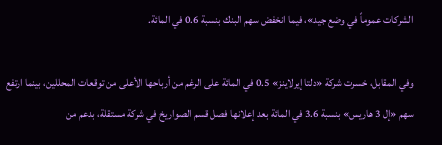الشركات عموماً في وضع جيد»، فيما انخفض سهم البنك بنسبة 0.6 في المائة.

وفي المقابل، خسرت شركة «دلتا إيرلاينز» 0.5 في المائة على الرغم من أرباحها الأعلى من توقعات المحللين، بينما ارتفع سهم «إل 3 هاريس» بنسبة 3.6 في المائة بعد إعلانها فصل قسم الصواريخ في شركة مستقلة، بدعم من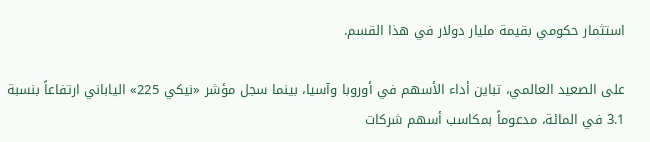استثمار حكومي بقيمة مليار دولار في هذا القسم.

على الصعيد العالمي، تباين أداء الأسهم في أوروبا وآسيا، بينما سجل مؤشر «نيكي 225» الياباني ارتفاعاً بنسبة 3.1 في المائة، مدعوماً بمكاسب أسهم شركات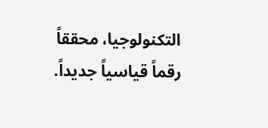التكنولوجيا، محققاً رقماً قياسياً جديداً.